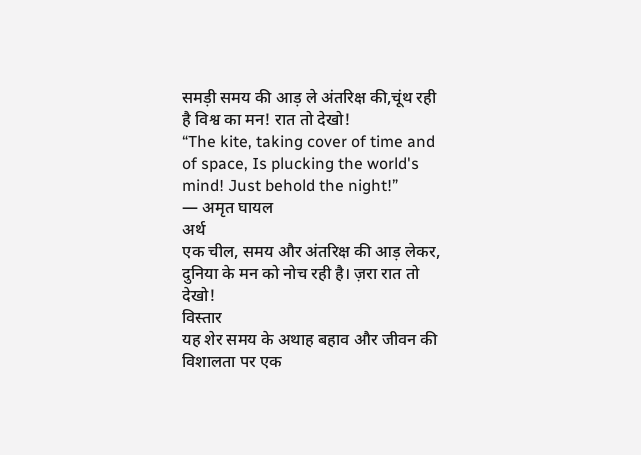समड़ी समय की आड़ ले अंतरिक्ष की,चूंथ रही है विश्व का मन! रात तो देखो!
“The kite, taking cover of time and of space, Is plucking the world's mind! Just behold the night!”
— अमृत घायल
अर्थ
एक चील, समय और अंतरिक्ष की आड़ लेकर, दुनिया के मन को नोच रही है। ज़रा रात तो देखो!
विस्तार
यह शेर समय के अथाह बहाव और जीवन की विशालता पर एक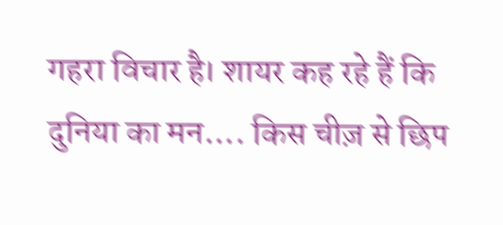गहरा विचार है। शायर कह रहे हैं कि दुनिया का मन.... किस चीज़ से छिप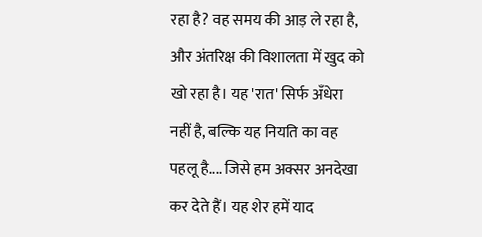रहा है? वह समय की आड़ ले रहा है, और अंतरिक्ष की विशालता में खुद को खो रहा है। यह 'रात' सिर्फ अँधेरा नहीं है, बल्कि यह नियति का वह पहलू है.... जिसे हम अक्सर अनदेखा कर देते हैं। यह शेर हमें याद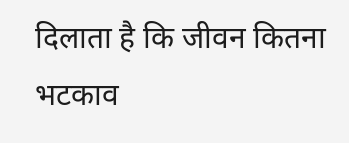दिलाता है कि जीवन कितना भटकाव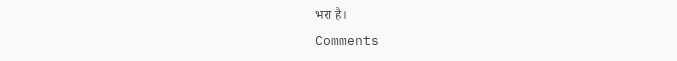भरा है।
Comments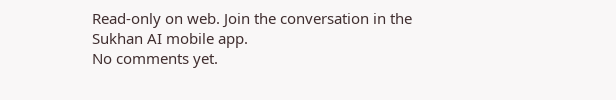Read-only on web. Join the conversation in the Sukhan AI mobile app.
No comments yet.